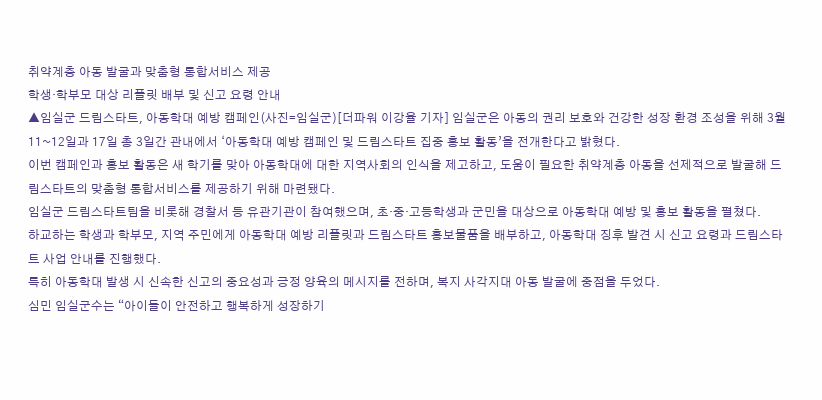취약계층 아동 발굴과 맞춤형 통합서비스 제공
학생·학부모 대상 리플릿 배부 및 신고 요령 안내
▲임실군 드림스타트, 아동학대 예방 캠페인(사진=임실군)[더파워 이강율 기자] 임실군은 아동의 권리 보호와 건강한 성장 환경 조성을 위해 3월 11~12일과 17일 총 3일간 관내에서 ‘아동학대 예방 캠페인 및 드림스타트 집중 홍보 활동’을 전개한다고 밝혔다.
이번 캠페인과 홍보 활동은 새 학기를 맞아 아동학대에 대한 지역사회의 인식을 제고하고, 도움이 필요한 취약계층 아동을 선제적으로 발굴해 드림스타트의 맞춤형 통합서비스를 제공하기 위해 마련됐다.
임실군 드림스타트팀을 비롯해 경찰서 등 유관기관이 참여했으며, 초·중·고등학생과 군민을 대상으로 아동학대 예방 및 홍보 활동을 펼쳤다.
하교하는 학생과 학부모, 지역 주민에게 아동학대 예방 리플릿과 드림스타트 홍보물품을 배부하고, 아동학대 징후 발견 시 신고 요령과 드림스타트 사업 안내를 진행했다.
특히 아동학대 발생 시 신속한 신고의 중요성과 긍정 양육의 메시지를 전하며, 복지 사각지대 아동 발굴에 중점을 두었다.
심민 임실군수는 “아이들이 안전하고 행복하게 성장하기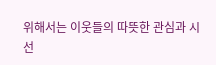위해서는 이웃들의 따뜻한 관심과 시선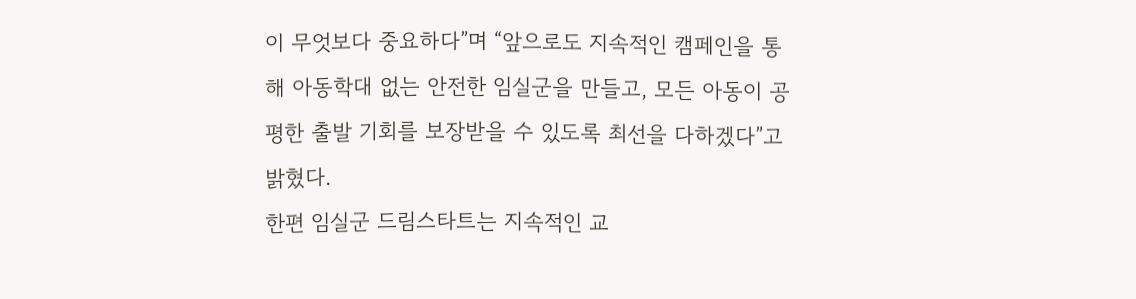이 무엇보다 중요하다”며 “앞으로도 지속적인 캠페인을 통해 아동학대 없는 안전한 임실군을 만들고, 모든 아동이 공평한 출발 기회를 보장받을 수 있도록 최선을 다하겠다”고 밝혔다.
한편 임실군 드림스타트는 지속적인 교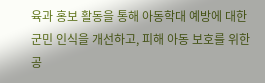육과 홍보 활동을 통해 아동학대 예방에 대한 군민 인식을 개선하고, 피해 아동 보호를 위한 공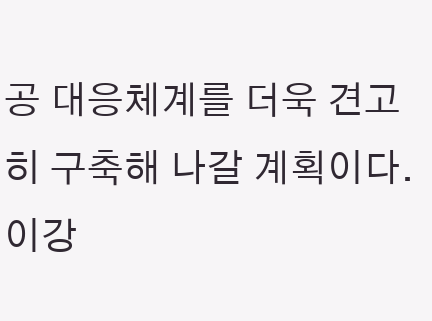공 대응체계를 더욱 견고히 구축해 나갈 계획이다.
이강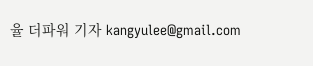율 더파워 기자 kangyulee@gmail.com